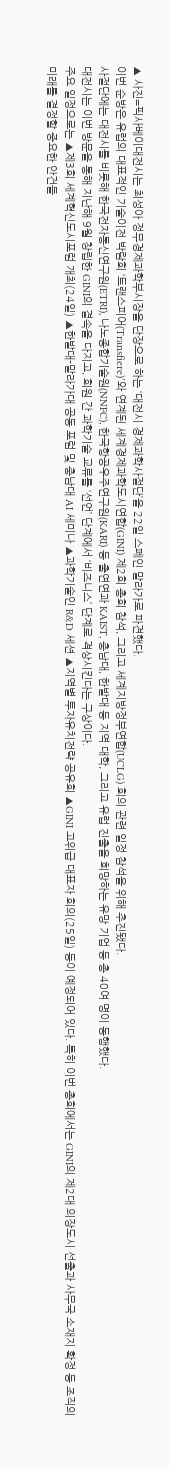▲ 사진=픽사베이대전시는 최성아 정무경제과학부시장을 단장으로 하는 ‘대전시 경제과학사절단’을 22일 스페인 말라가로 파견했다.
이번 순방은 유럽의 대표적인 기술이전 박람회 ‘트랜스피어(Transfiere)’와 연계된 세계경제과학도시연합(GINI) 제2회 총회 참석, 그리고 세계지방정부연합(UCLG) 회의 관련 일정 참석을 위해 추진됐다.
사절단에는 대전시를 비롯해 한국전자통신연구원(ETRI), 나노종합기술원(NNFC), 한국항공우주연구원(KARI) 등 출연연과 KAIST, 충남대, 한밭대 등 지역 대학, 그리고 유럽 진출을 희망하는 유망 기업 등 총 40여 명이 동행했다.
대전시는 이번 방문을 통해 지난해 9월 창립한 GINI의 결속을 다지고, 회원 간 과학기술 교류를 ‘선언’ 단계에서 ‘비즈니스’ 단계로 격상시킨다는 구상이다.
주요 일정으로는 ▲제3회 세계혁신도시포럼 개최(24일) ▲한밭대-말라가대 공동 포럼 및 충남대 AI 세미나 ▲과학기술인 R&D 세션 ▲지역별 투자유치전략 공유회 ▲GINI 고위급 대표자 회의(25일) 등이 예정되어 있다. 특히 이번 총회에서는 GINI의 제2대 의장도시 선출과 사무국 소재지 확정 등 조직의 미래를 결정할 중요한 안건들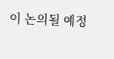이 논의될 예정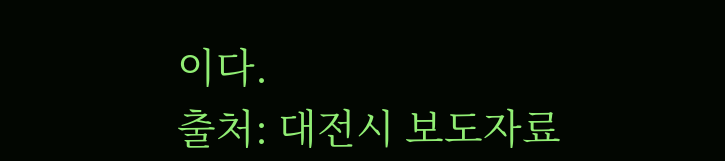이다.
출처: 대전시 보도자료